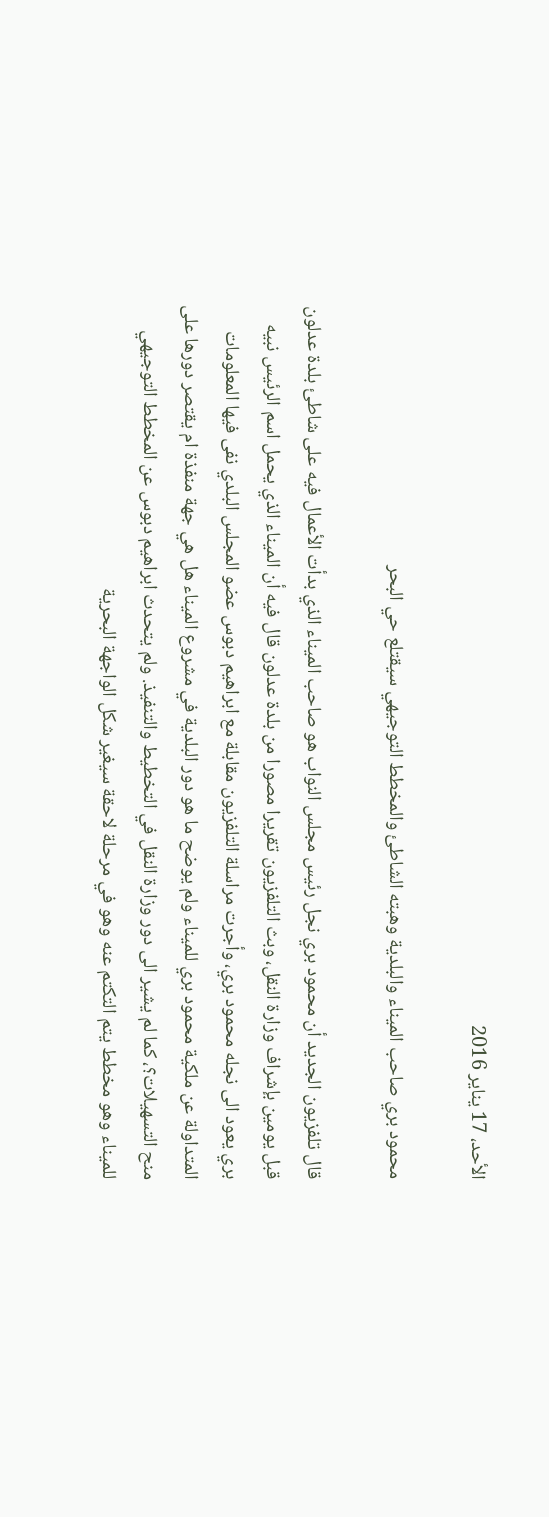الأحد، 17 يناير 2016

محمود بري صاحب الميناء والبلدية وهبته الشاطئ والمخطط التوجيهي سيقتلع حي البحر

قال تلفزيون الجديد أن محمود بري نجل رئيس مجلس النواب هو صاحب الميناء الذي بدأت الأعمال فيه على شاطئ بلدة عدلون قبل يومين بإشراف وزارة النقل، وبث التلفزيون تقريرا مصورا من بلدة عدلون قال فيه أن الميناء الذي يحمل اسم الرئيس نبيه بري يعود الى نجله محمود بري، وأجرت مراسلة التلفزيون مقابلة مع ابراهيم دبوس عضو المجلس البلدي نفى فيها المعلومات المتداولة عن ملكية محمود بري للميناء ولم يوضح ما هو دور البلدية في مشروع الميناء هل هي جهة منفذة ام يقتصر دورها على منح التسهيلات؟، كما لم يشير الى دور وزارة النقل في التخطيط والتنفيذ. ولم يتحدث ابراهيم دبوس عن المخطط التوجيهي للميناء وهو مخطط يتم التكتم عنه وهو في مرحلة لاحقة سيغير شكل الواجهة البحرية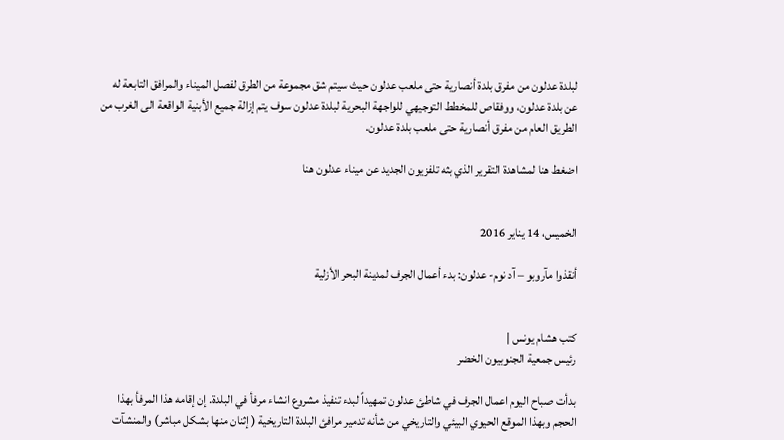لبلدة عدلون من مفرق بلدة أنصارية حتى ملعب عدلون حيث سيتم شق مجموعة من الطرق لفصل الميناء والمرافق التابعة له عن بلدة عدلون، ووفقاص للمخطط التوجيهي للواجهة البحرية لبلدة عدلون سوف يتم إزالة جميع الأبنية الواقعة الى الغرب من الطريق العام من مفرق أنصارية حتى ملعب بلدة عدلون.

اضغط هنا لمشاهدة التقرير الذي بثه تلفزيون الجديد عن ميناء عدلون هنا


الخميس، 14 يناير 2016

أنقذوا مآروبو – آد نوم- عدلون: بدء أعمال الجرف لمدينة البحر الأزلية


كتب هشام يونس |
رئيس جمعية الجنوبيون الخضر

بدأت صباح اليوم اعمال الجرف في شاطئ عدلون تمهيداً لبدء تنفيذ مشروع انشاء مرفأ في البلدة. إن إقامه هذا المرفأ بهذا الحجم وبهذا الموقع الحيوي البيئي والتاريخي من شأنه تدمير مرافئ البلدة التاريخية ( إثنان منها بشكل مباشر) والمنشآت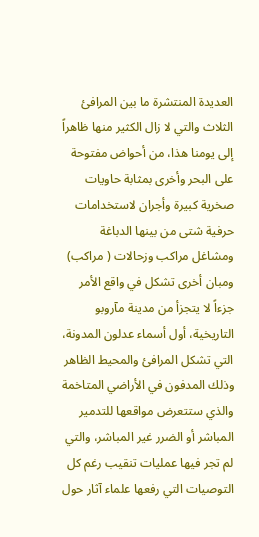العديدة المنتشرة ما بين المرافئ الثلاث والتي لا زال الكثير منها ظاهراً إلى يومنا هذا، من أحواض مفتوحة على البحر وأخرى بمثابة حاويات صخرية كبيرة وأجران لاستخدامات حرفية شتى من بينها الدباغة ومشاغل مراكب وزحالات ( مراكب) ومبان أخرى تشكل في واقع الأمر جزءاً لا يتجزأ من مدينة مآروبو التاريخية، أول أسماء عدلون المدونة، التي تشكل المرافئ والمحيط الظاهر وذلك المدفون في الأراضي المتاخمة والذي ستتعرض مواقعها للتدمير المباشر أو الضرر غير المباشر، والتي لم تجر فيها عمليات تنقيب رغم كل التوصيات التي رفعها علماء آثار حول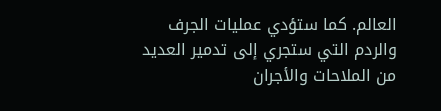العالم. كما ستؤدي عمليات الجرف والردم التي ستجري إلى تدمير العديد من الملاحات والأجران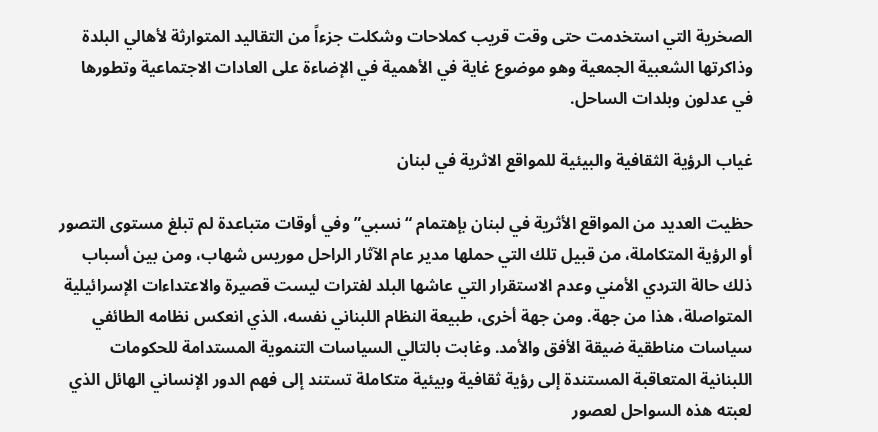الصخرية التي استخدمت حتى وقت قريب كملاحات وشكلت جزءاً من التقاليد المتوارثة لأهالي البلدة وذاكرتها الشعبية الجمعية وهو موضوع غاية في الأهمية في الإضاءة على العادات الاجتماعية وتطورها في عدلون وبلدات الساحل.

غياب الرؤية الثقافية والبيئية للمواقع الاثرية في لبنان

حظيت العديد من المواقع الأثرية في لبنان بإهتمام “نسبي” وفي أوقات متباعدة لم تبلغ مستوى التصور أو الرؤية المتكاملة، من قبيل تلك التي حملها مدير عام الآثار الراحل موريس شهاب، ومن بين أسباب ذلك حالة التردي الأمني وعدم الاستقرار التي عاشها البلد لفترات ليست قصيرة والاعتداءات الإسرائيلية المتواصلة، هذا من جهة. ومن جهة أخرى، طبيعة النظام اللبناني نفسه، الذي انعكس نظامه الطائفي سياسات مناطقية ضيقة الأفق والأمد. وغابت بالتالي السياسات التنموية المستدامة للحكومات اللبنانية المتعاقبة المستندة إلى رؤية ثقافية وبيئية متكاملة تستند إلى فهم الدور الإنساني الهائل الذي لعبته هذه السواحل لعصور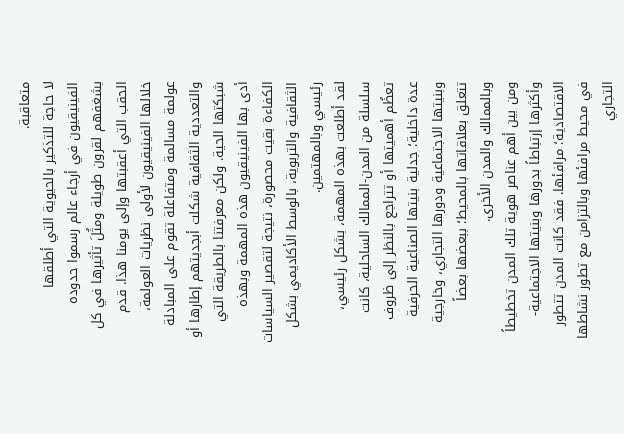متعاقبة.
لا حاجة للتذكير بالحيوية التي أطلقها الفينيقيون في أرجاء عالم رسموا حدوده بشغفهم لقرون طويلة ومثُلَ تأثيرها في كل الحقب التي أعقبتها وإلى يومنا هذا. قدم خلالها الفينيقيون لأولى نظريات العولمة، عولمة مسالمة ومتفاعلة تقوم على المبادلة والتعددية الثقافية شكلت أبجديتهم إطارها أو شبكتها الحية. ولكن معرفتنا بالطريقة التي أدى بها الفينيقيون هذه المهمة وبهذه الكفاءة بقيت محصورة، نتيجة لتقصير السياسات الثقافية والتربوية، بالوسط الأكاديمي بشكل رئيسي وبالمهتمين.
لقد أطلعت بهذه المهمة، بشكل رئيسي، سلسلة من المدن-الممالك الساحلية، كانت تعظُم أهميتها أو تتراجع بالنظر إلى ظروف عدة داخلية؛ جدلية بنيتها الصناعية الحرفية وبنيتها الاجتماعية ودورها التجاري، وخارجية تتعلق بعلاقاتها بالمحيط؛ ببعضها بعضاً وبالممالك والمدن الأخرى.
ومن بين أهم عناصر هوية تلك المدن تخطيطاً وأكثرها إرتباطاً بدورها وبنيتها الاجتماعية-الاقتصادية؛ مرافئها. فقد كانت المدن تتطور في محيط مرافئها وبالتزامن مع تطور نشاطها التجاري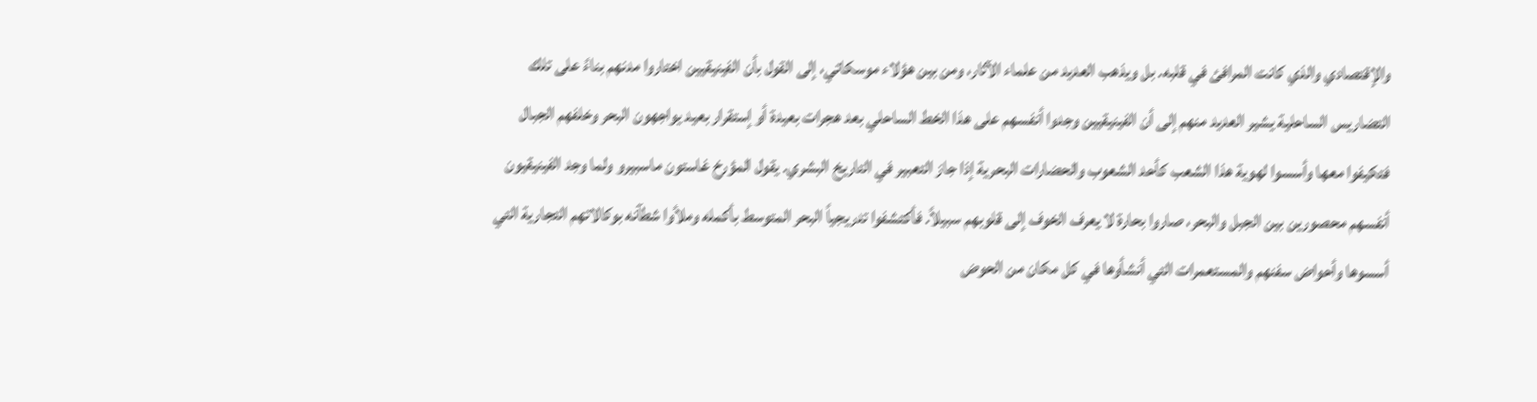والإقتصادي والذي كانت المرافئ في قلبه. بل ويذهب العديد من علماء الآثار، ومن بين هؤلاء موسكاتي، إلى القول بأن الفينيقيين اختاروا مدنهم بناءً على تلك التضاريس الساحلية يشير العديد منهم إلى أن الفينيقيين وجدوا أنفسهم على هذا الخط الساحلي بعد هجرات بعيدة أو إستقرار بعيد يواجهون البحر وخلفهم الجبال فتكيفوا معها وأسسوا لهوية هذا الشعب كأحد الشعوب والحضارات البحرية إذا جاز التعبير في التاريخ البشري. يقول المؤرخ غاستون ماسبيرو ولما وجد الفينيقيون أنفسهم محصورين بين الجبل والبحر، صاروا بحارة لا يعرف الخوف إلى قلوبهم سبيلاً. فأكتشفوا تدريجياً البحر المتوسط بأكمله وملأوا شطآنه بوكالاتهم التجارية التي أسسوها وأحواض سفنهم والمستعمرات التي أنشأوها في كل مكان من الحوض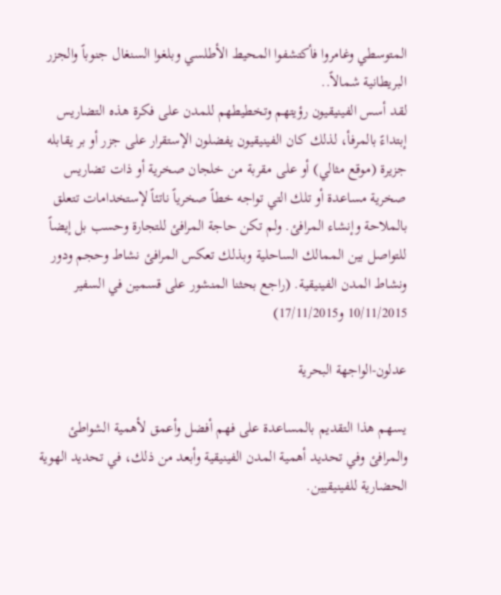المتوسطي وغامروا فأكتشفوا المحيط الأطلسي وبلغوا السنغال جنوباً والجزر البريطانية شمالاً..
لقد أسس الفينيقيون رؤيتهم وتخطيطهم للمدن على فكرة هذه التضاريس إبتداءً بالمرفأ، لذلك كان الفينيقيون يفضلون الإستقرار على جزر أو بر يقابله جزيرة (موقع مثالي) أو على مقربة من خلجان صخرية أو ذات تضاريس صخرية مساعدة أو تلك التي تواجه خطاً صخرياً ناتئاً لإستخدامات تتعلق بالملاحة وإنشاء المرافئ. ولم تكن حاجة المرافئ للتجارة وحسب بل إيضاً للتواصل بين الممالك الساحلية وبذلك تعكس المرافئ نشاط وحجم ودور ونشاط المدن الفينيقية. (راجع بحثنا المنشور على قسمين في السفير 10/11/2015 و17/11/2015)

عدلون-الواجهة البحرية

يسهم هذا التقديم بالمساعدة على فهم أفضل وأعمق لأهمية الشواطئ والمرافئ وفي تحديد أهمية المدن الفينيقية وأبعد من ذلك، في تحديد الهوية الحضارية للفينيقيين.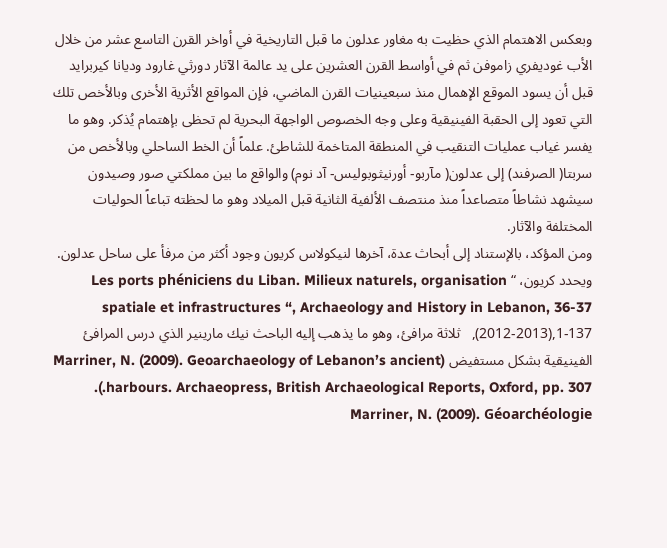وبعكس الاهتمام الذي حظيت به مغاور عدلون ما قبل التاريخية في أواخر القرن التاسع عشر من خلال الأب غوديفري زاموفن ثم في أواسط القرن العشرين على يد عالمة الآثار دورثي غارود وديانا كيربرايد قبل أن يسود الموقع الإهمال منذ سبعينيات القرن الماضي، فإن المواقع الأثرية الأخرى وبالأخص تلك التي تعود إلى الحقبة الفينيقية وعلى وجه الخصوص الواجهة البحرية لم تحظى بإهتمام يُذكر. وهو ما يفسر غياب عمليات التنقيب في المنطقة المتاخمة للشاطئ. علماً أن الخط الساحلي وبالأخص من سربتا( الصرفند) إلى عدلون( مآربو- أورنيثوبوليس- آد نوم) والواقع ما بين مملكتي صور وصيدون سيشهد نشاطاً متصاعداً منذ منتصف الألفية الثانية قبل الميلاد وهو ما لحظته تباعاً الحوليات المختلفة والآثار.
ومن المؤكد، بالإستناد إلى أبحاث عدة، آخرها لنيكولاس كريون وجود أكثر من مرفأ على ساحل عدلون. ويحدد كريون، “ Les ports phéniciens du Liban. Milieux naturels, organisation spatiale et infrastructures “, Archaeology and History in Lebanon, 36-37 (2012-2013),1-137,   ثلاثة مرافئ، وهو ما يذهب إليه الباحث نيك مارينير الذي درس المرافئ الفينيقية بشكل مستفيض (Marriner, N. (2009). Geoarchaeology of Lebanon’s ancient harbours. Archaeopress, British Archaeological Reports, Oxford, pp. 307.). Marriner, N. (2009). Géoarchéologie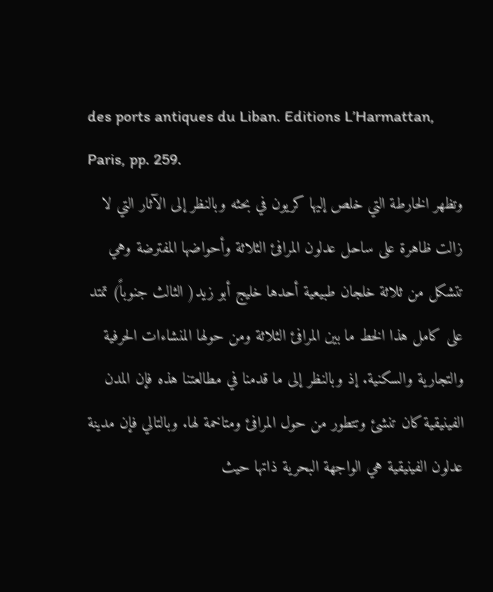des ports antiques du Liban. Editions L’Harmattan, Paris, pp. 259.
وتظهر الخارطة التي خلص إليها كريون في بحثه وبالنظر إلى الآثار التي لا زالت ظاهرة على ساحل عدلون المرافئ الثلاثة وأحواضها المفترضة وهي تتشكل من ثلاثة خلجان طبيعية أحدها خليج أبو زيد( الثالث جنوباً) تمتد على كامل هذا الخط ما بين المرافئ الثلاثة ومن حولها المنشاءات الحرفية والتجارية والسكنية. إذ وبالنظر إلى ما قدمنا في مطالعتنا هذه فإن المدن الفينيقية كان تنشئ وتتطور من حول المرافئ ومتاخمة لها. وبالتالي فإن مدينة عدلون الفينيقية هي الواجهة البحرية ذاتها حيث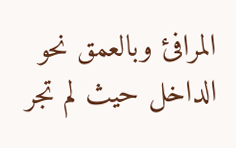المرافئ وبالعمق نحو الداخل حيث لم تجر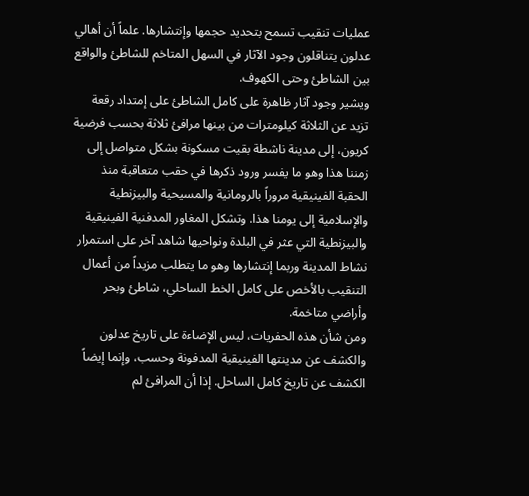عمليات تنقيب تسمح بتحديد حجمها وإنتشارها. علماً أن أهالي عدلون يتناقلون وجود الآثار في السهل المتاخم للشاطئ والواقع بين الشاطئ وحتى الكهوف.
ويشير وجود آثار ظاهرة على كامل الشاطئ على إمتداد رقعة تزيد عن الثلاثة كيلومترات من بينها مرافئ ثلاثة بحسب فرضية كريون، إلى مدينة ناشطة بقيت مسكونة بشكل متواصل إلى زمننا هذا وهو ما يفسر ورود ذكرها في حقب متعاقبة منذ الحقبة الفينيقية مروراً بالرومانية والمسيحية والبيزنطية والإسلامية إلى يومنا هذا. وتشكل المغاور المدفنية الفينيقية والبيزنطية التي عثر في البلدة ونواحيها شاهد آخر على استمرار نشاط المدينة وربما إنتشارها وهو ما يتطلب مزيداً من أعمال التنقيب بالأخص على كامل الخط الساحلي، شاطئ وبحر وأراضي متاخمة.
ومن شأن هذه الحفريات، ليس الإضاءة على تاريخ عدلون والكشف عن مدينتها الفينيقية المدفونة وحسب، وإنما إيضاً الكشف عن تاريخ كامل الساحل. إذا أن المرافئ لم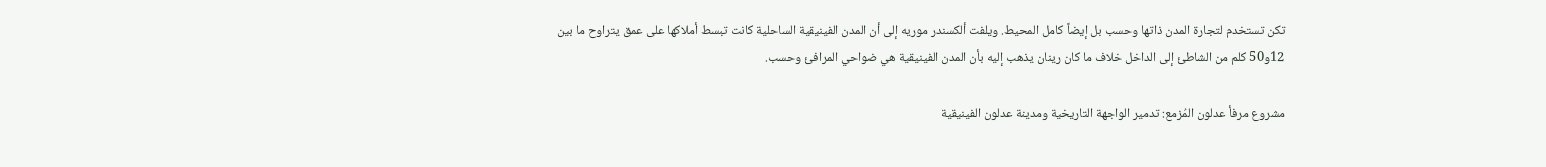تكن تستخدم لتجارة المدن ذاتها وحسب بل إيضاً كامل المحيط. ويلفت ألكسندر موريه إلى أن المدن الفينيقية الساحلية كانت تبسط أملاكها على عمق يتراوح ما بين 12و50 كلم من الشاطئ إلى الداخل خلاف ما كان رينان يذهب إليه بأن المدن الفينيقية هي ضواحي المرافئ وحسب.

مشروع مرفأ عدلون المُزمع: تدمير الواجهة التاريخية ومدينة عدلون الفينيقية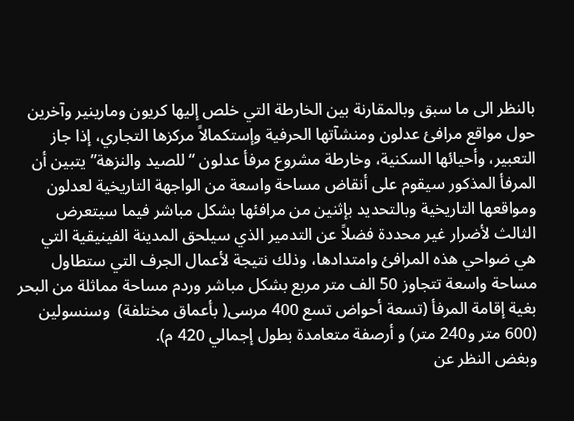بالنظر الى ما سبق وبالمقارنة بين الخارطة التي خلص إليها كريون ومارينير وآخرين حول مواقع مرافئ عدلون ومنشآتها الحرفية وإستكمالاً مركزها التجاري، إذا جاز التعبير، وأحيائها السكنية، وخارطة مشروع مرفأ عدلون “للصيد والنزهة” يتبين أن المرفأ المذكور سيقوم على أنقاض مساحة واسعة من الواجهة التاريخية لعدلون ومواقعها التاريخية وبالتحديد بإثنين من مرافئها بشكل مباشر فيما سيتعرض الثالث لأضرار غير محددة فضلاً عن التدمير الذي سيلحق المدينة الفينيقية التي هي ضواحي هذه المرافئ وامتدادها، وذلك نتيجة لأعمال الجرف التي ستطاول مساحة واسعة تتجاوز 50 الف متر مربع بشكل مباشر وردم مساحة مماثلة من البحر بغية إقامة المرفأ (تسعة أحواض تسع 400 مرسى( بأعماق مختلفة)  وسنسولين (600 متر و240 متر) و أرصفة متعامدة بطول إجمالي 420 م).
وبغض النظر عن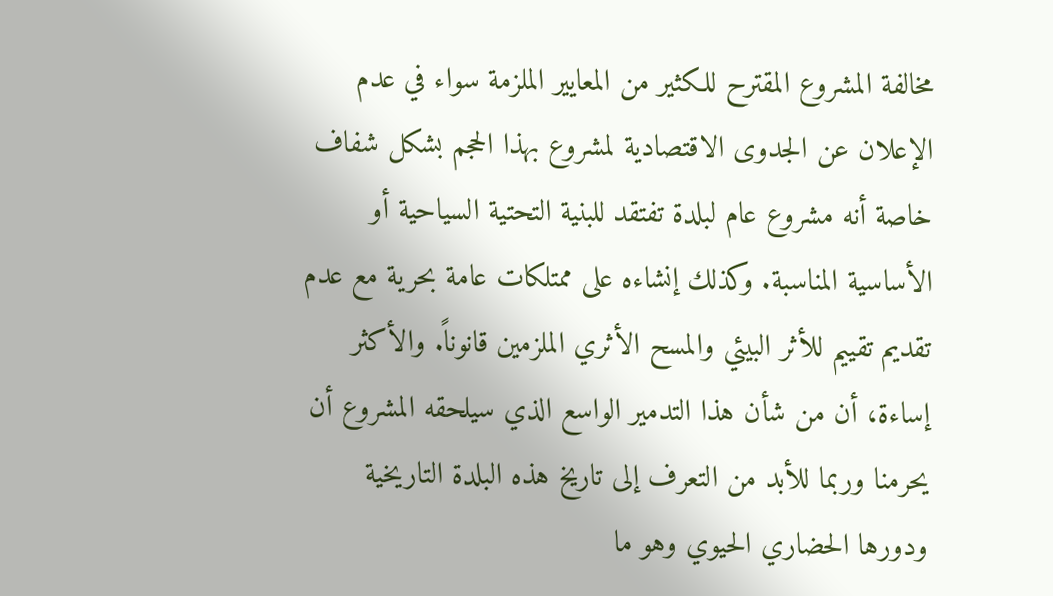مخالفة المشروع المقترح للكثير من المعايير الملزمة سواء في عدم الإعلان عن الجدوى الاقتصادية لمشروع بهذا الحجم بشكل شفاف خاصة أنه مشروع عام لبلدة تفتقد للبنية التحتية السياحية أو الأساسية المناسبة. وكذلك إنشاءه على ممتلكات عامة بحرية مع عدم تقديم تقييم للأثر البيئي والمسح الأثري الملزمين قانوناً. والأكثر إساءة، أن من شأن هذا التدمير الواسع الذي سيلحقه المشروع أن يحرمنا وربما للأبد من التعرف إلى تاريخ هذه البلدة التاريخية ودورها الحضاري الحيوي وهو ما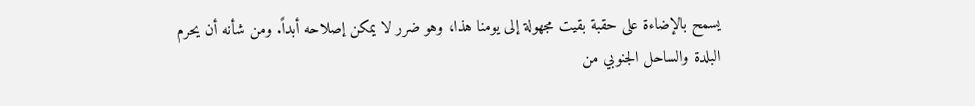يسمح بالإضاءة على حقبة بقيت مجهولة إلى يومنا هذا، وهو ضرر لا يمكن إصلاحه أبداً. ومن شأنه أن يحرم البلدة والساحل الجنوبي من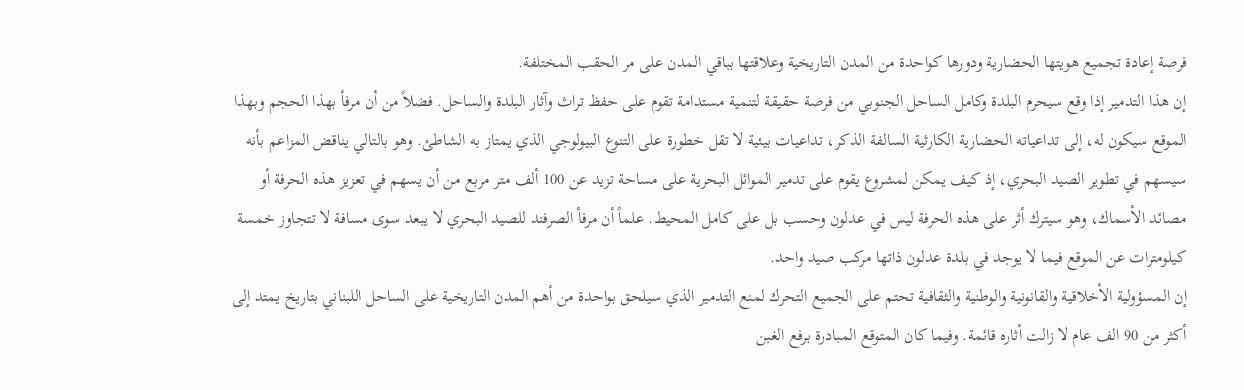فرصة إعادة تجميع هويتها الحضارية ودورها كواحدة من المدن التاريخية وعلاقتها بباقي المدن على مر الحقب المختلفة.
إن هذا التدمير إذا وقع سيحرم البلدة وكامل الساحل الجنوبي من فرصة حقيقة لتنمية مستدامة تقوم على حفظ تراث وآثار البلدة والساحل. فضلاً من أن مرفأ بهذا الحجم وبهذا الموقع سيكون له، إلى تداعياته الحضارية الكارثية السالفة الذكر، تداعيات بيئية لا تقل خطورة على التنوع البيولوجي الذي يمتاز به الشاطئ. وهو بالتالي يناقض المزاعم بأنه سيسهم في تطوير الصيد البحري، إذ كيف يمكن لمشروع يقوم على تدمير الموائل البحرية على مساحة تزيد عن 100 ألف متر مربع من أن يسهم في تعزيز هذه الحرفة أو مصائد الأسماك، وهو سيترك أثر على هذه الحرفة ليس في عدلون وحسب بل على كامل المحيط. علماً أن مرفأ الصرفند للصيد البحري لا يبعد سوى مسافة لا تتجاوز خمسة كيلومترات عن الموقع فيما لا يوجد في بلدة عدلون ذاتها مركب صيد واحد.
إن المسؤولية الأخلاقية والقانونية والوطنية والثقافية تحتم على الجميع التحرك لمنع التدمير الذي سيلحق بواحدة من أهم المدن التاريخية على الساحل اللبناني بتاريخ يمتد إلى أكثر من 90 الف عام لا زالت أثاره قائمة. وفيما كان المتوقع المبادرة برفع الغبن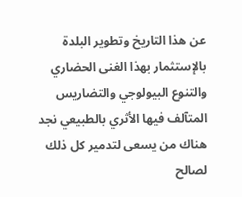عن هذا التاريخ وتطوير البلدة بالإستثمار بهذا الغنى الحضاري والتنوع البيولوجي والتضاريس المتآلف فيها الأثري بالطبيعي نجد هناك من يسعى لتدمير كل ذلك لصالح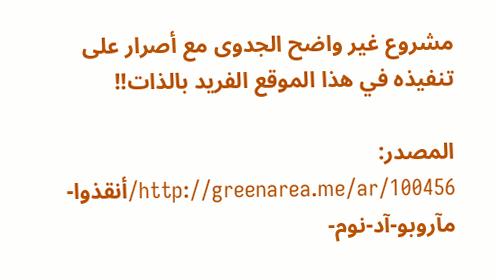مشروع غير واضح الجدوى مع أصرار على تنفيذه في هذا الموقع الفريد بالذات!!

المصدر: http://greenarea.me/ar/100456/أنقذوا-مآروبو-آد-نوم-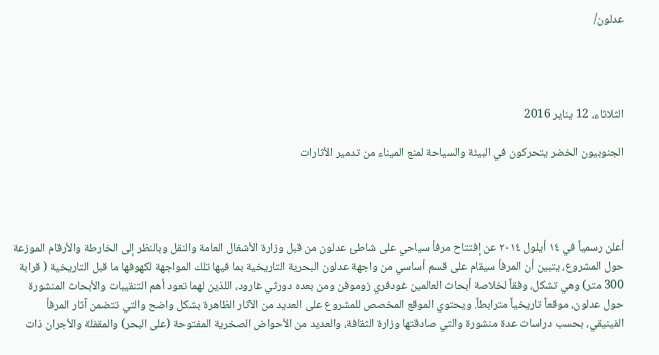عدلون/




الثلاثاء، 12 يناير 2016

الجنوبيون الخضر يتحركون في البيئة والسياحة لمنع الميناء من تدمير الأثارات




أعلن رسمياً في ١٤ أيلول ٢٠١٤ عن إفتتاح مرفأ سياحي على شاطئ عدلون من قبل وزارة الأشغال العامة والنقل وبالنظر إلى الخارطة والأرقام الموزعة حول المشروع، يتبين أن المرفأ سيقام على قسم أساسي من واجهة عدلون البحرية التاريخية بما فيها تلك المواجهة لكهوفها ما قبل التاريخية ( قرابة 300 متر) وهي تشكل، وفقاً لخلاصة أبحاث العالمين غودفري زوموفن ومن بعده دورثي غارود، اللذين لهما تعود أهم التنقيبات والأبحاث المنشورة حول عدلون، موقعاً تاريخياً مترابطاً. ويحتوي الموقع المخصص للمشروع على العديد من الآثار الظاهرة بشكل واضح والتي تتضمن آثار المرفأ الفينيقي، بحسب دراسات عدة منشورة والتي صادقتها وزارة الثقافة، والعديد من الأحواض الصخرية المفتوحة (على البحر) والمقفلة والأجران ذات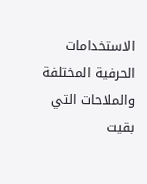الاستخدامات الحرفية المختلفة والملاحات التي بقيت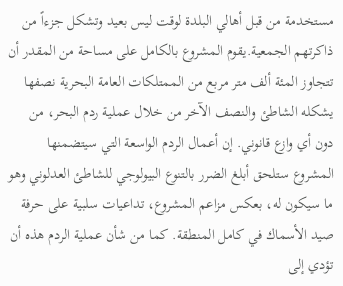مستخدمة من قبل أهالي البلدة لوقت ليس بعيد وتشكل جزءاً من ذاكرتهم الجمعية.يقوم المشروع بالكامل على مساحة من المقدر أن تتجاوز المئة ألف متر مربع من الممتلكات العامة البحرية نصفها يشكله الشاطئ والنصف الآخر من خلال عملية ردم البحر، من دون أي وازع قانوني. إن أعمال الردم الواسعة التي سيتضمنها المشروع ستلحق أبلغ الضرر بالتنوع البيولوجي للشاطئ العدلوني وهو ما سيكون له، بعكس مزاعم المشروع، تداعيات سلبية على حرفة صيد الأسماك في كامل المنطقة. كما من شأن عملية الردم هذه أن تؤدي إلى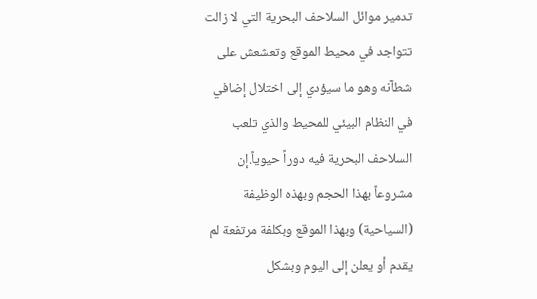تدمير موائل السلاحف البحرية التي لا زالت تتواجد في محيط الموقع وتعشعش على شطآنه وهو ما سيؤدي إلى اختلال إضافي في النظام البيئي للمحيط والذي تلعب السلاحف البحرية فيه دوراً حيوياً.إن مشروعاً بهذا الحجم وبهذه الوظيفة (السياحية) وبهذا الموقع وبكلفة مرتفعة لم يقدم أو يعلن إلى اليوم وبشكل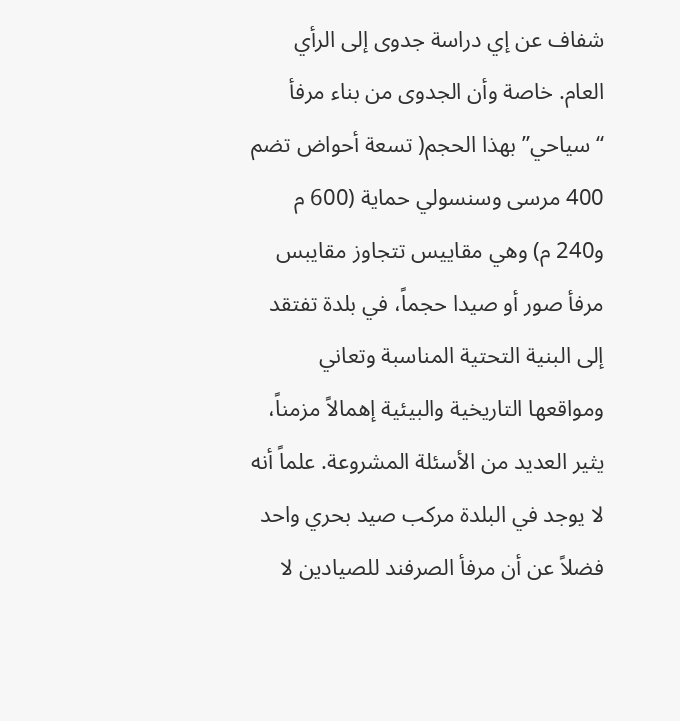شفاف عن إي دراسة جدوى إلى الرأي العام. خاصة وأن الجدوى من بناء مرفأ “سياحي” بهذا الحجم( تسعة أحواض تضم 400 مرسى وسنسولي حماية (600 م و240 م) وهي مقاييس تتجاوز مقايبس مرفأ صور أو صيدا حجماً، في بلدة تفتقد إلى البنية التحتية المناسبة وتعاني ومواقعها التاريخية والبيئية إهمالاً مزمناً، يثير العديد من الأسئلة المشروعة. علماً أنه لا يوجد في البلدة مركب صيد بحري واحد فضلاً عن أن مرفأ الصرفند للصيادين لا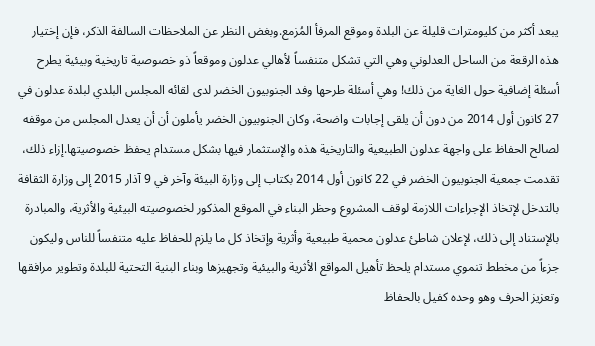يبعد أكثر من كليومترات قليلة عن البلدة وموقع المرفأ المُزمع.وبغض النظر عن الملاحظات السالفة الذكر، فإن إختيار هذه الرقعة من الساحل العدلوني وهي التي تشكل متنفساً لأهالي عدلون وموقعاً ذو خصوصية تاريخية وبيئية يطرح أسئلة إضافية حول الغاية من ذلك! وهي أسئلة طرحها وفد الجنوبيون الخضر لدى لقائه المجلس البلدي لبلدة عدلون في 27 كانون أول 2014 من دون أن يلقى إجابات واضحة، وكان الجنوبيون الخضر يأملون أن أن يعدل المجلس من موقفه لصالح الحفاظ على واجهة عدلون الطبيعية والتاريخية هذه والإستثمار فيها بشكل مستدام يحفظ خصوصيتها.إزاء ذلك، تقدمت جمعية الجنوبيون الخضر في 22 كانون أول 2014 بكتاب إلى وزارة البيئة وآخر في 9 آذار 2015 إلى وزارة الثقافة بالتدخل لإتخاذ الإجراءات اللازمة لوقف المشروع وحظر البناء في الموقع المذكور لخصوصيته البيئية والأثرية، والمبادرة بالإستناد إلى ذلك، لإعلان شاطئ عدلون محمية طبيعية وأثرية وإتخاذ كل ما يلزم للحفاظ عليه متنفساً للناس وليكون جزءاً من مخطط تنموي مستدام يلحظ تأهيل المواقع الأثرية والبيئية وتجهيزها وبناء البنية التحتية للبلدة وتطوير مرافقها وتعزيز الحرف وهو وحده كفيل بالحفاظ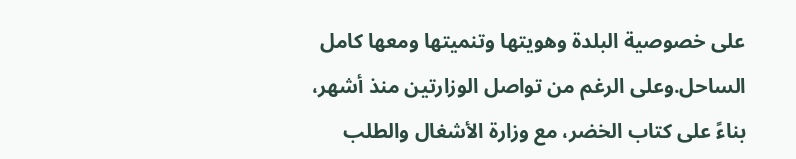على خصوصية البلدة وهويتها وتنميتها ومعها كامل الساحل.وعلى الرغم من تواصل الوزارتين منذ أشهر، بناءً على كتاب الخضر، مع وزارة الأشغال والطلب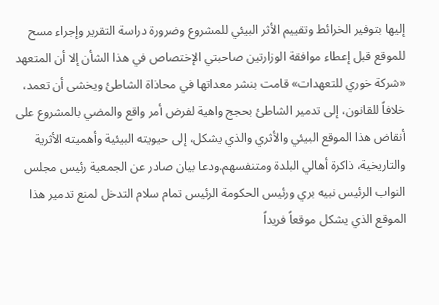إليها بتوفير الخرائط وتقييم الأثر البيئي للمشروع وضرورة دراسة التقرير وإجراء مسح للموقع قبل إعطاء موافقة الوزارتين صاحبتي الإختصاص في هذا الشأن إلا أن المتعهد «شركة خوري للتعهدات» قامت بنشر معداتها في محاذاة الشاطئ ويخشى أن تعمد، خلافاً للقانون، إلى تدمير الشاطئ بحجج واهية لفرض أمر واقع والمضي بالمشروع على أنقاض هذا الموقع البيئي والأثري والذي يشكل، إلى حيويته البيئية وأهميته الأثرية والتاريخية، ذاكرة أهالي البلدة ومتنفسهم.ودعا بيان صادر عن الجمعية رئيس مجلس النواب الرئيس نبيه بري ورئيس الحكومة الرئيس تمام سلام التدخل لمنع تدمير هذا الموقع الذي يشكل موقعاً فريداً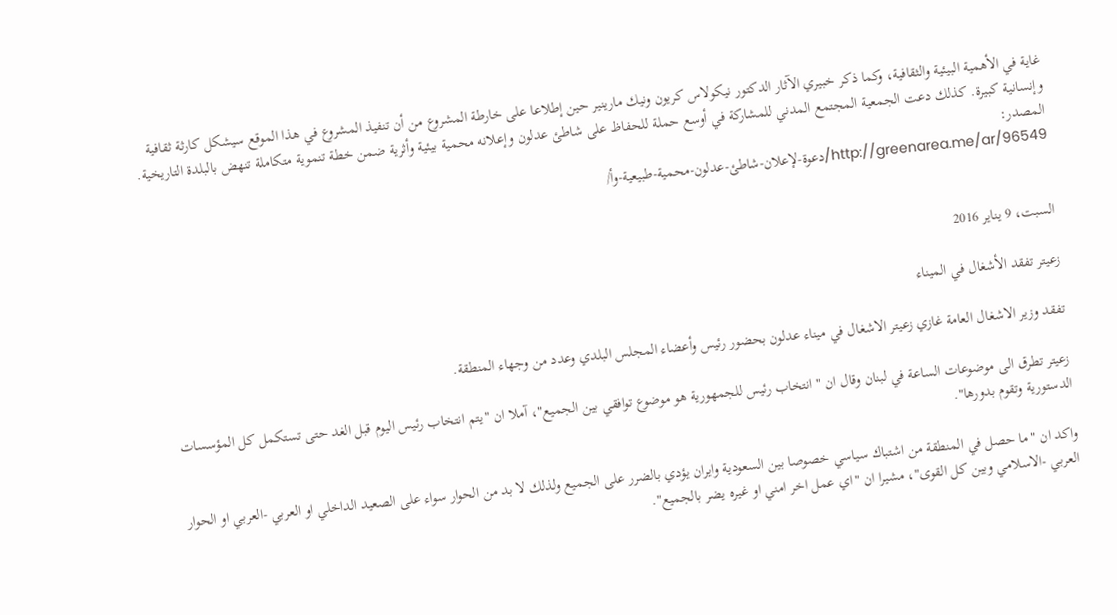غاية في الأهمية البيئية والثقافية، وكما ذكر خبيري الآثار الدكتور نيكولاس كريون ونيك مارينير حين إطلاعا على خارطة المشروع من أن تنفيذ المشروع في هذا الموقع سيشكل كارثة ثقافية وإنسانية كبيرة. كذلك دعت الجمعية المجتمع المدني للمشاركة في أوسع حملة للحفاظ على شاطئ عدلون وإعلانه محمية بيئية وأثرية ضمن خطة تنموية متكاملة تنهض بالبلدة التاريخية.
المصدر:
http://greenarea.me/ar/96549/دعوة-لإعلان-شاطئ-عدلون-محمية-طبيعية-وأ/


السبت، 9 يناير 2016

زعيتر تفقد الأشغال في الميناء

تفقد وزير الاشغال العامة غازي زعيتر الاشغال في ميناء عدلون بحضور رئيس وأعضاء المجلس البلدي وعدد من وجهاء المنطقة.

زعيتر تطرق الى موضوعات الساعة في لبنان وقال ان " انتخاب رئيس للجمهورية هو موضوع توافقي بين الجميع"، آملا ان "يتم انتخاب رئيس اليوم قبل الغد حتى تستكمل كل المؤسسات الدستورية وتقوم بدورها".

واكد ان "ما حصل في المنطقة من اشتباك سياسي خصوصا بين السعودية وايران يؤدي بالضرر على الجميع ولذلك لا بد من الحوار سواء على الصعيد الداخلي او العربي -العربي او الحوار العربي -الاسلامي وبين كل القوى"، مشيرا ان "اي عمل اخر امني او غيره يضر بالجميع".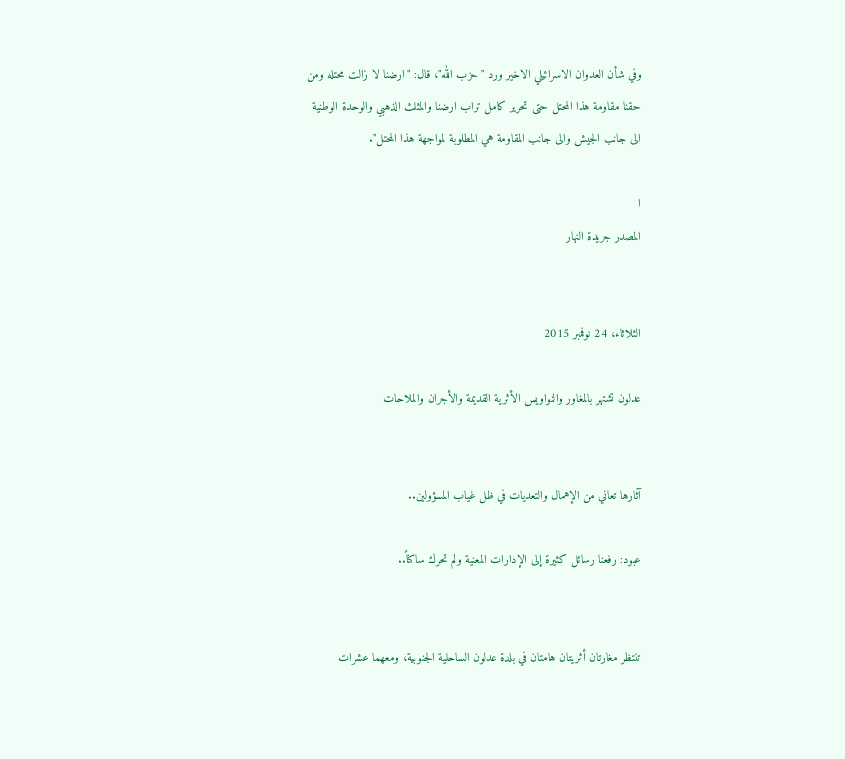وفي شأن العدوان الاسرائيلي الاخير ورد "حزب الله"، قال: "ارضنا لا زالت محتله ومن حقنا مقاومة هذا المحتل حتى تحرير كامل تراب ارضنا والمثلث الذهبي والوحدة الوطنية الى جانب الجيش والى جانب المقاومة هي المطلوبة لمواجهة هذا المحتل".

ا
المصدر جريدة النهار


الثلاثاء، 24 نوفمبر 2015

عدلون تشتهر بالمغاور والنواويس الأثرية القديمة والأجران والملاحات


آثارها تعاني من الإهمال والتعديات في ظل غياب المسؤولين..

عبود: رفعنا رسائل كثيرة إلى الإدارات المعنية ولم تحرك ساكناً..


تنتظر مغارتان أثريتان هامتان في بلدة عدلون الساحلية الجنوبية، ومعهما عشرات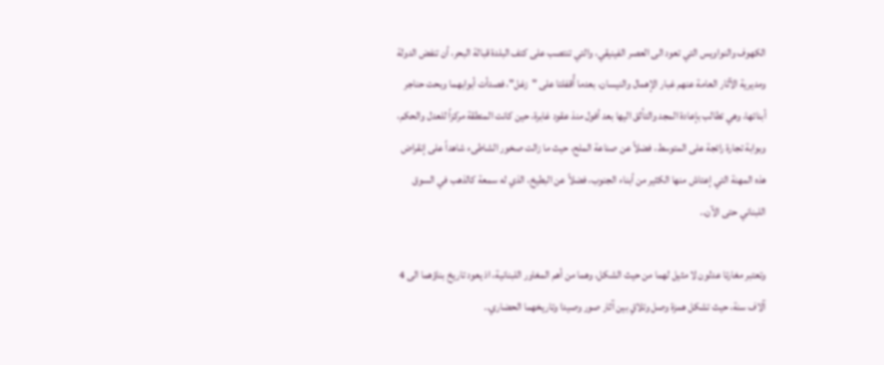الكهوف والنواويس التي تعود الى العصر الفينيقي، والتي تنتصب على كتف البلدة قبالة البحر، أن تنفض الدولة ومديرية الآثار العامة عنهم غبار الإهمال والنيسان، بعدما أُقفلتا على "زغل"، فصدأت أبوابهما وبحت حناجر أبنائها، وهي تطالب بإعادة المجد والتألق اليها بعد أفول منذ عقود غابرة، حين كانت المنطقة مركزاً للعدل والحكم، وبوابة تجارة رائجة على المتوسط، فضلاً عن صناعة الملح، حيث ما زالت صخور الشاطىء شاهداً على إنقراض هذه المهنة التي إعتاش منها الكثير من أبناء الجنوب، فضلاً عن البطيخ، الذي له سمعة كالذهب في السوق اللبناني حتى الآن..

وتعتبر مغارتا عدلون لا مثيل لهما من حيث الشكل، وهما من أهم المغاور اللبنانية، اذ يعود تاريخ بناؤهما الى 4 آلاف سنة، حيث تشكل همزة وصل وتلاقٍ بين آثار صور وصيدا وتاريخهما الحضاري..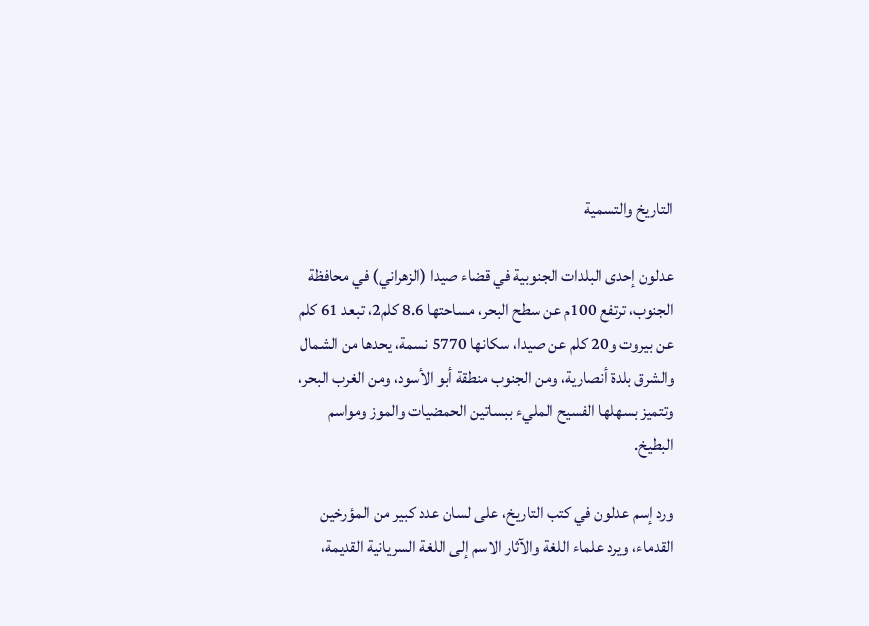التاريخ والتسمية

عدلون إحدى البلدات الجنوبية في قضاء صيدا (الزهراني) في محافظة الجنوب، ترتفع 100م عن سطح البحر، مساحتها 8.6 كلم2، تبعد 61 كلم عن بيروت و20 كلم عن صيدا، سكانها 5770 نسمة، يحدها من الشمال والشرق بلدة أنصارية، ومن الجنوب منطقة أبو الأسود، ومن الغرب البحر، وتتميز بسهلها الفسيح المليء ببساتين الحمضيات والموز ومواسم البطيخ.

ورد إسم عدلون في كتب التاريخ، على لسان عدد كبير من المؤرخين القدماء، ويرد علماء اللغة والآثار الاسم إلى اللغة السريانية القديمة،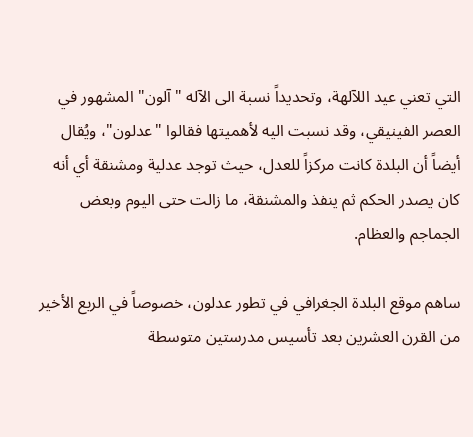التي تعني عيد اللآلهة، وتحديداً نسبة الى الآله "آلون" المشهور في العصر الفينيقي، وقد نسبت اليه لأهميتها فقالوا "عدلون"، ويُقال أيضاً أن البلدة كانت مركزاً للعدل، حيث توجد عدلية ومشنقة أي أنه كان يصدر الحكم ثم ينفذ والمشنقة، ما زالت حتى اليوم وبعض الجماجم والعظام.

ساهم موقع البلدة الجغرافي في تطور عدلون، خصوصاً في الربع الأخير من القرن العشرين بعد تأسيس مدرستين متوسطة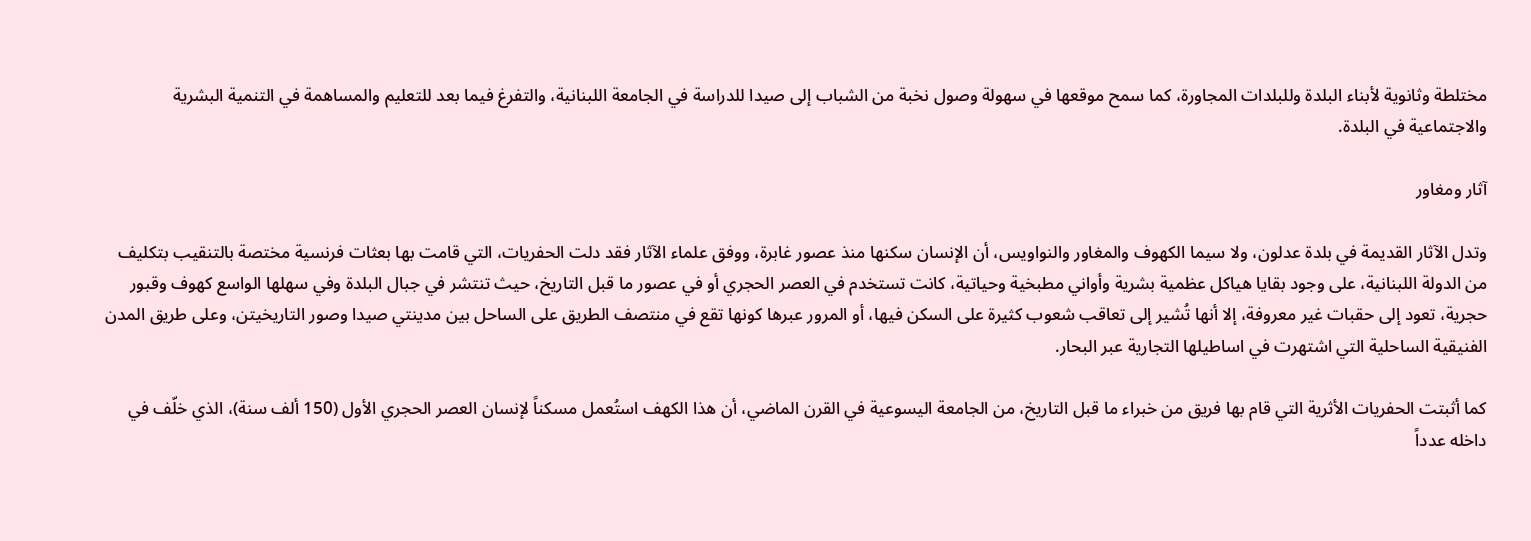مختلطة وثانوية لأبناء البلدة وللبلدات المجاورة، كما سمح موقعها في سهولة وصول نخبة من الشباب إلى صيدا للدراسة في الجامعة اللبنانية، والتفرغ فيما بعد للتعليم والمساهمة في التنمية البشرية والاجتماعية في البلدة.

آثار ومغاور

وتدل الآثار القديمة في بلدة عدلون، ولا سيما الكهوف والمغاور والنواويس، أن الإنسان سكنها منذ عصور غابرة، ووفق علماء الآثار فقد دلت الحفريات، التي قامت بها بعثات فرنسية مختصة بالتنقيب بتكليف من الدولة اللبنانية، على وجود بقايا هياكل عظمية بشرية وأواني مطبخية وحياتية، كانت تستخدم في العصر الحجري أو في عصور ما قبل التاريخ، حيث تنتشر في جبال البلدة وفي سهلها الواسع كهوف وقبور حجرية، تعود إلى حقبات غير معروفة، إلا أنها تُشير إلى تعاقب شعوب كثيرة على السكن فيها، أو المرور عبرها كونها تقع في منتصف الطريق على الساحل بين مدينتي صيدا وصور التاريخيتن، وعلى طريق المدن الفنيقية الساحلية التي اشتهرت في اساطيلها التجارية عبر البحار.

كما أثبتت الحفريات الأثرية التي قام بها فريق من خبراء ما قبل التاريخ، من الجامعة اليسوعية في القرن الماضي، أن هذا الكهف استُعمل مسكناً لإنسان العصر الحجري الأول (150 ألف سنة)، الذي خلّف في داخله عدداً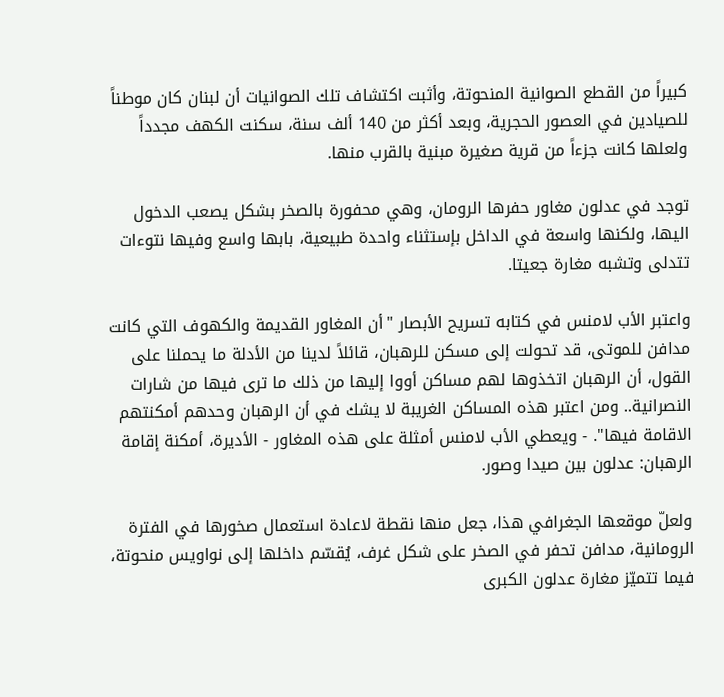كبيراً من القطع الصوانية المنحوتة، وأثبت اكتشاف تلك الصوانيات أن لبنان كان موطناً للصيادين في العصور الحجرية، وبعد أكثر من 140 ألف سنة، سكنت الكهف مجدداً ولعلها كانت جزءاً من قرية صغيرة مبنية بالقرب منها.

توجد في عدلون مغاور حفرها الرومان، وهي محفورة بالصخر بشكل يصعب الدخول اليها، ولكنها واسعة في الداخل بإستثناء واحدة طبيعية، بابها واسع وفيها نتوءات تتدلى وتشبه مغارة جعيتا.

واعتبر الأب لامنس في كتابه تسريح الأبصار "أن المغاور القديمة والكهوف التي كانت مدافن للموتى، قد تحولت إلى مسكن للرهبان، قائلاً لدينا من الأدلة ما يحملنا على القول، أن الرهبان اتخذوها لهم مساكن أووا إليها من ذلك ما ترى فيها من شارات النصرانية.. ومن اعتبر هذه المساكن الغريبة لا يشك في أن الرهبان وحدهم أمكنتهم الاقامة فيها". - ويعطي الأب لامنس أمثلة على هذه المغاور - الأديرة، أمكنة إقامة الرهبان: عدلون بين صيدا وصور.

ولعلّ موقعها الجغرافي هذا، جعل منها نقطة لاعادة استعمال صخورها في الفترة الرومانية، مدافن تحفر في الصخر على شكل غرف، يُقسّم داخلها إلى نواويس منحوتة، فيما تتميّز مغارة عدلون الكبرى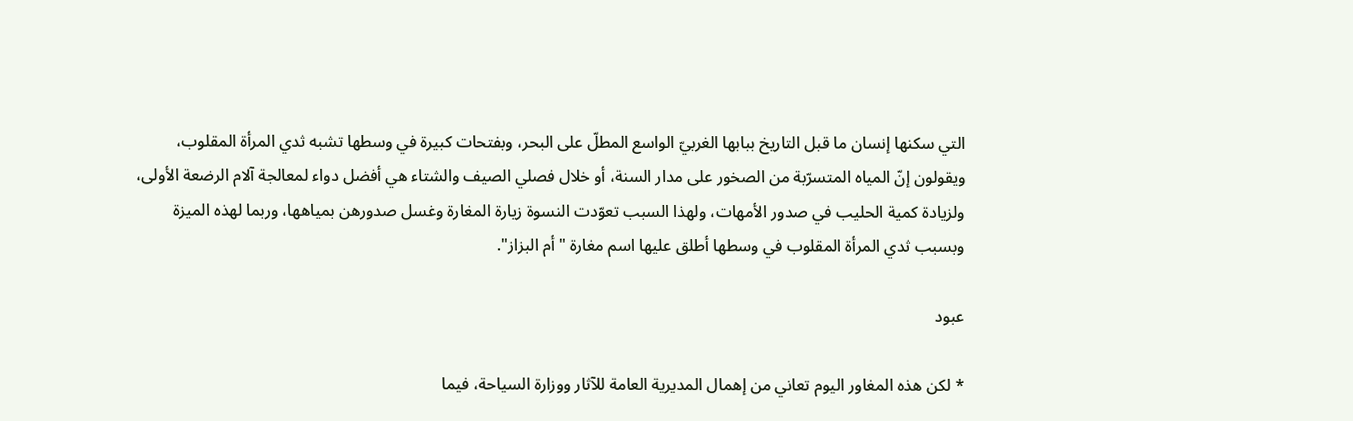التي سكنها إنسان ما قبل التاريخ ببابها الغربيّ الواسع المطلّ على البحر، وبفتحات كبيرة في وسطها تشبه ثدي المرأة المقلوب، ويقولون إنّ المياه المتسرّبة من الصخور على مدار السنة، أو خلال فصلي الصيف والشتاء هي أفضل دواء لمعالجة آلام الرضعة الأولى، ولزيادة كمية الحليب في صدور الأمهات، ولهذا السبب تعوّدت النسوة زيارة المغارة وغسل صدورهن بمياهها، وربما لهذه الميزة وبسبب ثدي المرأة المقلوب في وسطها أطلق عليها اسم مغارة "أم البزاز".

عبود

* لكن هذه المغاور اليوم تعاني من إهمال المديرية العامة للآثار ووزارة السياحة، فيما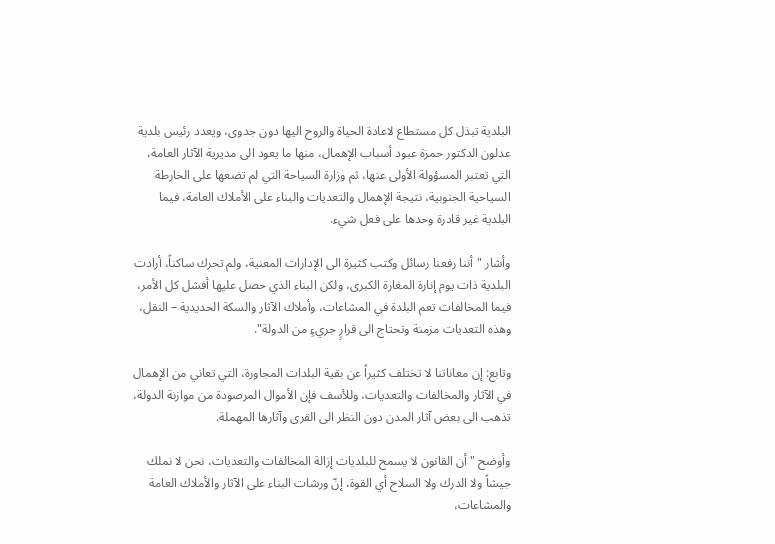البلدية تبذل كل مستطاع لاعادة الحياة والروح اليها دون جدوى، ويعدد رئيس بلدية عدلون الدكتور حمزة عبود أسباب الإهمال، منها ما يعود الى مديرية الآثار العامة، التي تعتبر المسؤولة الأولى عنها، ثم وزارة السياحة التي لم تضعها على الخارطة السياحية الجنوبية، نتيجة الإهمال والتعديات والبناء على الأملاك العامة، فيما البلدية غير قادرة وحدها على فعل شيء.

وأشار "أننا رفعنا رسائل وكتب كثيرة الى الإدارات المعنية، ولم تحرك ساكناً، أرادت البلدية ذات يوم إنارة المغارة الكبرى، ولكن البناء الذي حصل عليها أفشل كل الأمر، فيما المخالفات تعم البلدة في المشاعات، وأملاك الآثار والسكة الحديدية – النقل، وهذه التعديات مزمنة وتحتاج الى قرارٍ جريءٍ من الدولة".

وتابع: إن معاناتنا لا تختلف كثيراً عن بقية البلدات المجاورة، التي تعاني من الإهمال في الآثار والمخالفات والتعديات، وللأسف فإن الأموال المرصودة من موازنة الدولة، تذهب الى بعض آثار المدن دون النظر الى القرى وآثارها المهملة.

وأوضح "أن القانون لا يسمح للبلديات إزالة المخالفات والتعديات، نحن لا نملك جيشاً ولا الدرك ولا السلاح أي القوة، إنّ ورشات البناء على الآثار والأملاك العامة والمشاعات،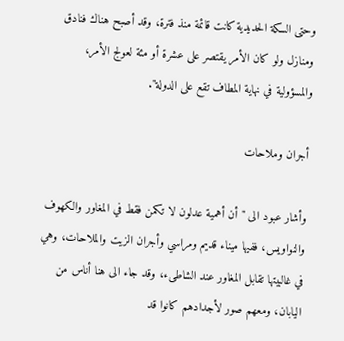وحتى السكة الحديدية كانت قائمة منذ فترة، وقد أصبح هناك فنادق ومنازل ولو كان الأمر يقتصر على عشرة أو مئة لعولج الأمر، والمسؤولية في نهاية المطاف تقع على الدولة".

أجران وملاحات

وأشار عبود الى "أن أهمية عدلون لا تكمن فقط في المغاور والكهوف والنواويس، ففيها ميناء قديم ومراسي وأجران الزيت والملاحات، وهي في غالبيتها تقابل المغاور عند الشاطىء، وقد جاء الى هنا أناس من اليابان، ومعهم صور لأجدادهم كانوا قد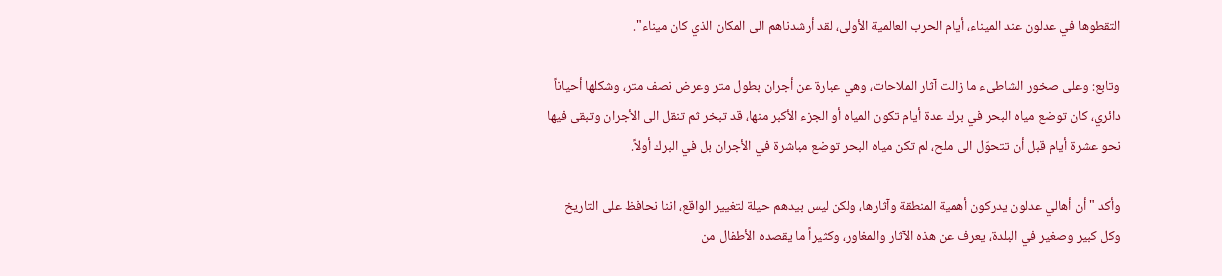التقطوها في عدلون عند الميناء، أيام الحرب العالمية الأولى، لقد أرشدناهم الى المكان الذي كان ميناء".

وتابع: وعلى صخور الشاطىء ما زالت آثار الملاحات، وهي عبارة عن أجران بطول متر وعرض نصف متر، وشكلها أحياناً دائري، كان توضع مياه البحر في برك عدة أيام تكون المياه أو الجزء الأكبر منها، قد تبخر ثم تنقل الى الأجران وتبقى فيها نحو عشرة أيام قبل أن تتحوّل الى ملح، لم تكن مياه البحر توضع مباشرة في الأجران بل في البرك أولاً.

وأكد "أن أهالي عدلون يدركون أهمية المنطقة وآثارها، ولكن ليس بيدهم حيلة لتغيير الواقع، اننا نحافظ على التاريخ وكل كبير وصغير في البلدة، يعرف عن هذه الآثار والمغاور، وكثيراً ما يقصده الأطفال من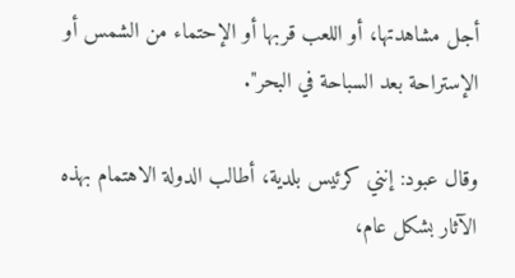أجل مشاهدتها، أو اللعب قربها أو الإحتماء من الشمس أو الإستراحة بعد السباحة في البحر".

وقال عبود: إنني كرئيس بلدية، أطالب الدولة الاهتمام بهذه الآثار بشكل عام،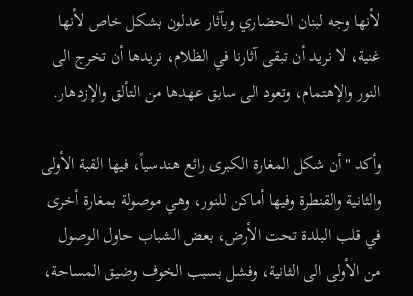لأنها وجه لبنان الحضاري وبآثار عدلون بشكل خاص لأنها غنية، لا نريد أن تبقى آثارنا في الظلام، نريدها أن تخرج الى النور والإهتمام، وتعود الى سابق عهدها من التألق والإزدهار.

وأكد "أن شكل المغارة الكبرى رائع هندسياً، فيها القبة الأولى والثانية والقنطرة وفيها أماكن للنور، وهي موصولة بمغارة أخرى في قلب البلدة تحت الأرض، بعض الشباب حاول الوصول من الأولى الى الثانية، وفشل بسبب الخوف وضيق المساحة،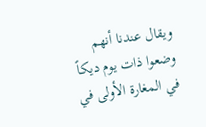ويقال عندنا أنهم وضعوا ذات يوم ديكاً في المغارة الأولى في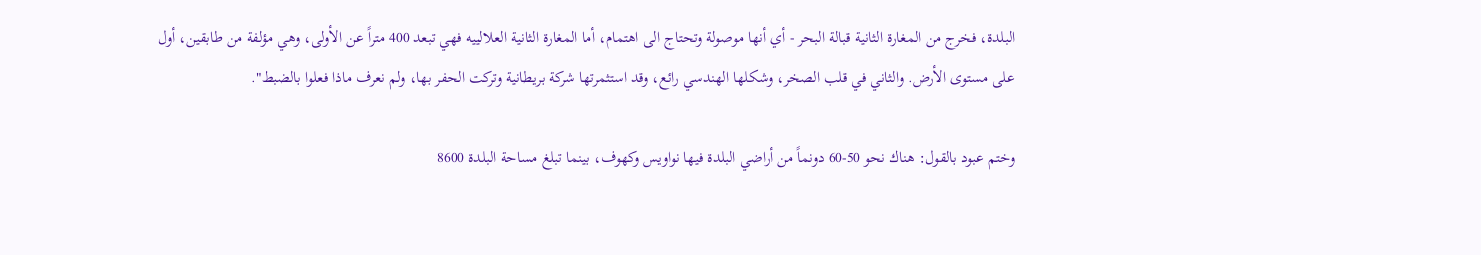البلدة، فخرج من المغارة الثانية قبالة البحر - أي أنها موصولة وتحتاج الى اهتمام، أما المغارة الثانية العلالييه فهي تبعد 400 متراً عن الأولى، وهي مؤلفة من طابقين، أول على مستوى الأرض. والثاني في قلب الصخر، وشكلها الهندسي رائع، وقد استثمرتها شركة بريطانية وتركت الحفر بها، ولم نعرف ماذا فعلوا بالضبط".

وختم عبود بالقول: هناك نحو 50-60 دونماً من أراضي البلدة فيها نواويس وكهوف، بينما تبلغ مساحة البلدة 8600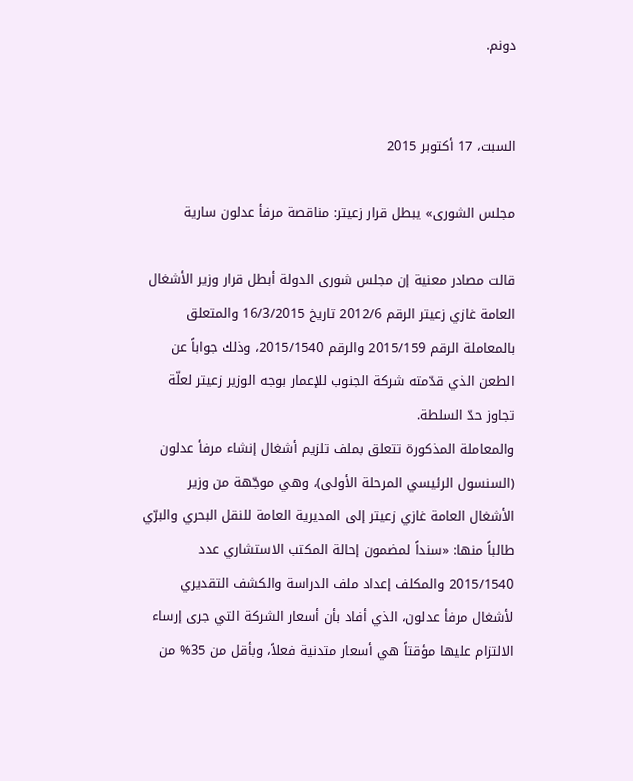دونم.


السبت، 17 أكتوبر 2015

مجلس الشورى» يبطل قرار زعيتر: مناقصة مرفأ عدلون سارية

قالت مصادر معنية إن مجلس شورى الدولة أبطل قرار وزير الأشغال العامة غازي زعيتر الرقم 2012/6 تاريخ 16/3/2015 والمتعلق بالمعاملة الرقم 2015/159 والرقم 2015/1540، وذلك جواباً عن الطعن الذي قدّمته شركة الجنوب للإعمار بوجه الوزير زعيتر لعلّة تجاوز حدّ السلطة.
والمعاملة المذكورة تتعلق بملف تلزيم أشغال إنشاء مرفأ عدلون (السنسول الرئيسي المرحلة الأولى)، وهي موجّهة من وزير الأشغال العامة غازي زعيتر إلى المديرية العامة للنقل البحري والبرّي طالباً منها: «سنداً لمضمون إحالة المكتب الاستشاري عدد 2015/1540 والمكلف إعداد ملف الدراسة والكشف التقديري لأشغال مرفأ عدلون، الذي أفاد بأن أسعار الشركة التي جرى إرساء الالتزام عليها مؤقتاً هي أسعار متدنية فعلاً، وبأقل من 35% من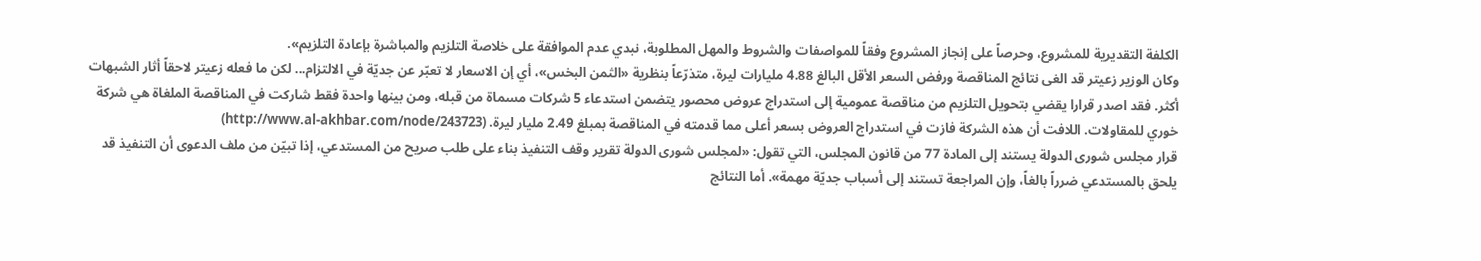الكلفة التقديرية للمشروع، وحرصاً على إنجاز المشروع وفقاً للمواصفات والشروط والمهل المطلوبة، نبدي عدم الموافقة على خلاصة التلزيم والمباشرة بإعادة التلزيم».
وكان الوزير زعيتر قد الغى نتائج المناقصة ورفض السعر الأقل البالغ 4.88 مليارات ليرة، متذرّعاً بنظرية «الثمن البخس»، أي إن الاسعار لا تعبّر عن جديّة في الالتزام... لكن ما فعله زعيتر لاحقاً أثار الشبهات أكثر. فقد اصدر قرارا يقضي بتحويل التلزيم من مناقصة عمومية إلى استدراج عروض محصور يتضمن استدعاء 5 شركات مسماة من قبله، ومن بينها واحدة فقط شاركت في المناقصة الملغاة هي شركة خوري للمقاولات. اللافت أن هذه الشركة فازت في استدراج العروض بسعر أعلى مما قدمته في المناقصة بمبلغ 2.49 مليار ليرة. (http://www.al-akhbar.com/node/243723)
قرار مجلس شورى الدولة يستند إلى المادة 77 من قانون المجلس، التي تقول: «لمجلس شورى الدولة تقرير وقف التنفيذ بناء على طلب صريح من المستدعي، إذا تبيّن من ملف الدعوى أن التنفيذ قد يلحق بالمستدعي ضرراً بالغاً، وإن المراجعة تستند إلى أسباب جديّة مهمة». أما النتائج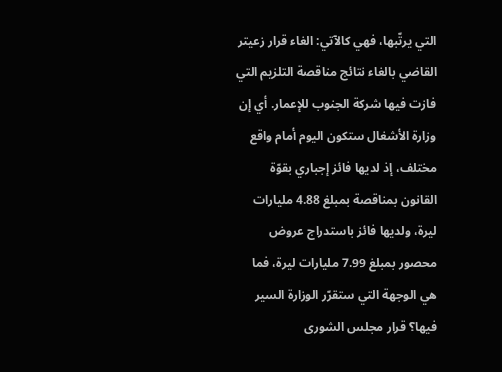التي يرتّبها، فهي كالآتي: الغاء قرار زعيتر القاضي بالغاء نتائج مناقصة التلزيم التي فازت فيها شركة الجنوب للإعمار. أي إن وزارة الأشغال ستكون اليوم أمام واقع مختلف، إذ لديها فائز إجباري بقوّة القانون بمناقصة بمبلغ 4.88 مليارات ليرة، ولديها فائز باستدراج عروض محصور بمبلغ 7.99 مليارات ليرة، فما هي الوجهة التي ستقرّر الوزارة السير فيها؟ قرار مجلس الشورى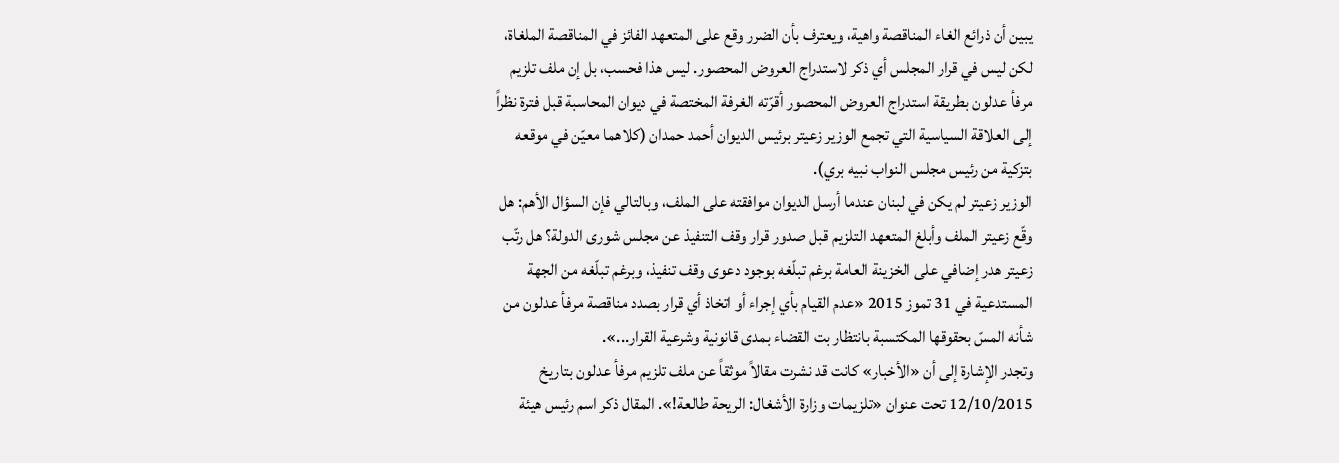يبين أن ذرائع الغاء المناقصة واهية، ويعترف بأن الضرر وقع على المتعهد الفائز في المناقصة الملغاة، لكن ليس في قرار المجلس أي ذكر لاستدراج العروض المحصور. ليس هذا فحسب، بل إن ملف تلزيم مرفأ عدلون بطريقة استدراج العروض المحصور أقرّته الغرفة المختصة في ديوان المحاسبة قبل فترة نظراً إلى العلاقة السياسية التي تجمع الوزير زعيتر برئيس الديوان أحمد حمدان (كلاهما معيّن في موقعه بتزكية من رئيس مجلس النواب نبيه بري).
الوزير زعيتر لم يكن في لبنان عندما أرسل الديوان موافقته على الملف، وبالتالي فإن السؤال الأهم: هل وقّع زعيتر الملف وأبلغ المتعهد التلزيم قبل صدور قرار وقف التنفيذ عن مجلس شورى الدولة؟ هل رتّب زعيتر هدر إضافي على الخزينة العامة برغم تبلّغه بوجود دعوى وقف تنفيذ، وبرغم تبلّغه من الجهة المستدعية في 31 تموز 2015 «عدم القيام بأي إجراء أو اتخاذ أي قرار بصدد مناقصة مرفأ عدلون من شأنه المسّ بحقوقها المكتسبة بانتظار بت القضاء بمدى قانونية وشرعية القرار...».
وتجدر الإشارة إلى أن «الأخبار» كانت قد نشرت مقالاً موثقاً عن ملف تلزيم مرفأ عدلون بتاريخ 12/10/2015 تحت عنوان «تلزيمات وزارة الأشغال: الريحة طالعة!». المقال ذكر اسم رئيس هيئة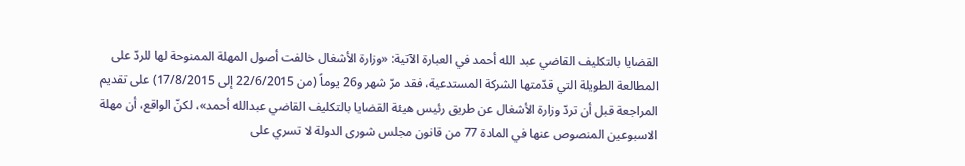القضايا بالتكليف القاضي عبد الله أحمد في العبارة الآتية: «وزارة الأشغال خالفت أصول المهلة الممنوحة لها للردّ على المطالعة الطويلة التي قدّمتها الشركة المستدعية، فقد مرّ شهر و26 يوماً (من 22/6/2015 إلى 17/8/2015) على تقديم المراجعة قبل أن تردّ وزارة الأشغال عن طريق رئيس هيئة القضايا بالتكليف القاضي عبدالله أحمد»، لكنّ الواقع، أن مهلة الاسبوعين المنصوص عنها في المادة 77 من قانون مجلس شورى الدولة لا تسري على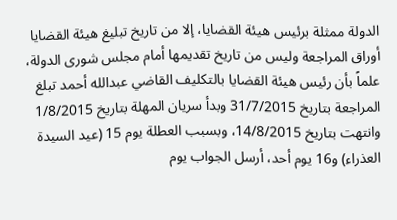الدولة ممثلة برئيس هيئة القضايا، إلا من تاريخ تبليغ هيئة القضايا أوراق المراجعة وليس من تاريخ تقديمها أمام مجلس شورى الدولة، علماً بأن رئيس هيئة القضايا بالتكليف القاضي عبدالله أحمد تبلغ المراجعة بتاريخ 31/7/2015 وبدأ سريان المهلة بتاريخ 1/8/2015 وانتهت بتاريخ 14/8/2015، وبسبب العطلة يوم 15 (عيد السيدة العذراء) و16 يوم أحد، أرسل الجواب يوم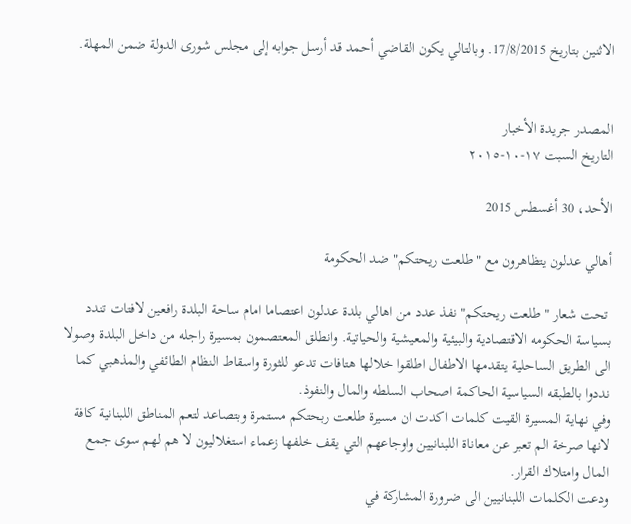الاثنين بتاريخ 17/8/2015. وبالتالي يكون القاضي أحمد قد أرسل جوابه إلى مجلس شورى الدولة ضمن المهلة.


المصدر جريدة الأخبار
التاريخ السبت ١٧-١٠-٢٠١٥

الأحد، 30 أغسطس 2015

أهالي عدلون يتظاهرون مع "طلعت ريحتكم" ضد الحكومة

 تحت شعار "طلعت ريحتكم" نفذ عدد من اهالي بلدة عدلون اعتصاما امام ساحة البلدة رافعين لافتات تندد بسياسة الحكومه الاقتصادية والبيئية والمعيشية والحياتية. وانطلق المعتصمون بمسيرة راجله من داخل البلدة وصولا الى الطريق الساحلية يتقدمها الاطفال اطلقوا خلالها هتافات تدعو للثورة واسقاط النظام الطائفي والمذهبي كما نددوا بالطبقه السياسية الحاكمة اصحاب السلطه والمال والنفوذ.
وفي نهاية المسيرة القيت كلمات اكدت ان مسيرة طلعت ربحتكم مستمرة وبتصاعد لتعم المناطق اللبنانية كافة لانها صرخة الم تعبر عن معاناة اللبنانيين واوجاعهم التي يقف خلفها زعماء استغلاليون لا هم لهم سوى جمع المال وامتلاك القرار.
ودعت الكلمات اللبنانيين الى ضرورة المشاركة في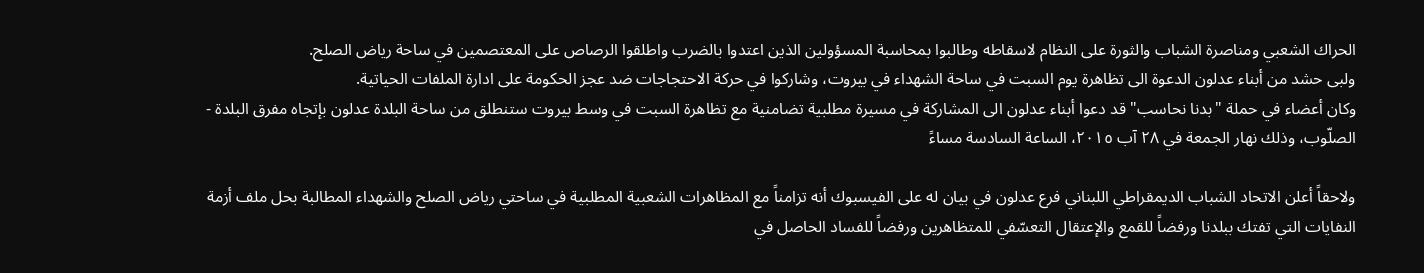الحراك الشعبي ومناصرة الشباب والثورة على النظام لاسقاطه وطالبوا بمحاسبة المسؤولين الذين اعتدوا بالضرب واطلقوا الرصاص على المعتصمين في ساحة رياض الصلح.
ولبى حشد من أبناء عدلون الدعوة الى تظاهرة يوم السبت في ساحة الشهداء في بيروت، وشاركوا في حركة الاحتجاجات ضد عجز الحكومة على ادارة الملفات الحياتية.
وكان أعضاء في حملة "بدنا نحاسب" قد دعوا أبناء عدلون الى المشاركة في مسيرة مطلبية تضامنية مع تظاهرة السبت في وسط بيروت ستنطلق من ساحة البلدة عدلون بإتجاه مفرق البلدة - الصلّوب، وذلك نهار الجمعة في ٢٨ آب ٢٠١٥، الساعة السادسة مساءً

ولاحقاً أعلن الاتحاد الشباب الديمقراطي اللبناني فرع عدلون في بيان له على الفيسبوك أنه تزامناً مع المظاهرات الشعبية المطلبية في ساحتي رياض الصلح والشهداء المطالبة بحل ملف أزمة النفايات التي تفتك ببلدنا ورفضاً للقمع والإعتقال التعسّفي للمتظاهرين ورفضاً للفساد الحاصل في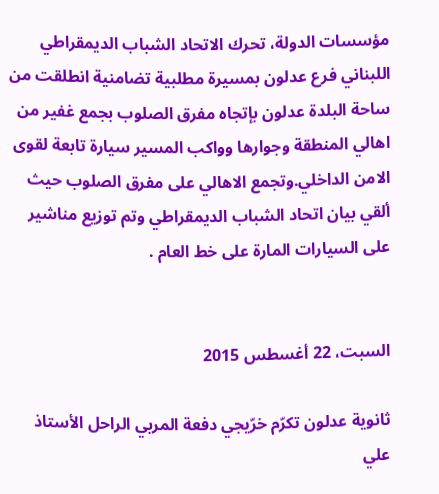مؤسسات الدولة، تحرك الاتحاد الشباب الديمقراطي اللبناني فرع عدلون بمسيرة مطلبية تضامنية انطلقت من ساحة البلدة عدلون بإتجاه مفرق الصلوب بجمع غفير من اهالي المنطقة وجوارها وواكب المسير سيارة تابعة لقوى الامن الداخلي.وتجمع الاهالي على مفرق الصلوب حيث ألقي بيان اتحاد الشباب الديمقراطي وتم توزيع مناشير على السيارات المارة على خط العام .


السبت، 22 أغسطس 2015

ثانوية عدلون تكرّم خرّيجي دفعة المربي الراحل الأستاذ علي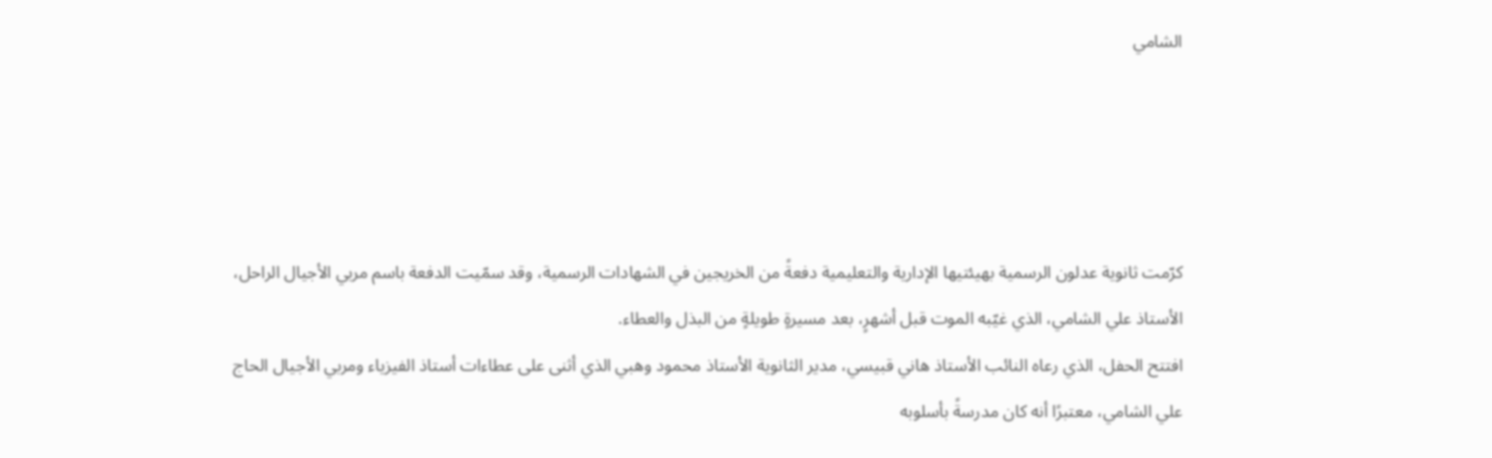الشامي




كرّمت ثانوية عدلون الرسمية بهيئتيها الإدارية والتعليمية دفعةً من الخريجين في الشهادات الرسمية، وقد سمّيت الدفعة باسم مربي الأجيال الراحل، الأستاذ علي الشامي، الذي غيّبه الموت قبل أشهرٍ، بعد مسيرةٍ طويلةٍ من البذل والعطاء.
افتتح الحفل، الذي رعاه النائب الأستاذ هاني قبيسي، مدير الثانوية الأستاذ محمود وهبي الذي أثنى على عطاءات أستاذ الفيزياء ومربي الأجيال الحاج علي الشامي، معتبرًا أنه كان مدرسةً بأسلوبه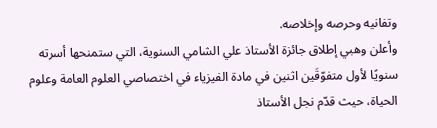وتفانيه وحرصه وإخلاصه.
وأعلن وهبي إطلاق جائزة الأستاذ علي الشامي السنوية، التي ستمنحها أسرته سنويًا لأول متفوّقَين اثنين في مادة الفيزياء في اختصاصي العلوم العامة وعلوم الحياة، حيث قدّم نجل الأستاذ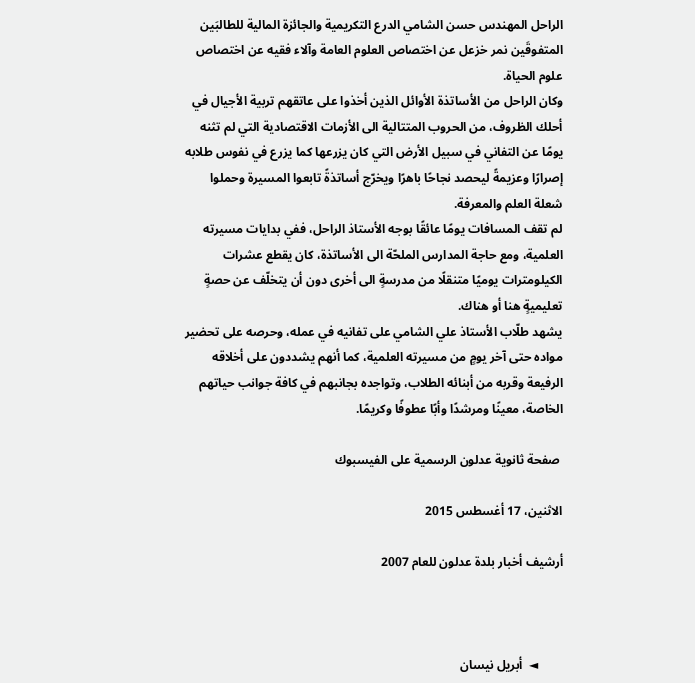الراحل المهندس حسن الشامي الدرع التكريمية والجائزة المالية للطالبَين المتفوقَين نمر خزعل عن اختصاص العلوم العامة وآلاء فقيه عن اختصاص علوم الحياة.
وكان الراحل من الأساتذة الأوائل الذين أخذوا على عاتقهم تربية الأجيال في أحلك الظروف، من الحروب المتتالية الى الأزمات الاقتصادية التي لم تثنه يومًا عن التفاني في سبيل الأرض التي كان يزرعها كما يزرع في نفوس طلابه إصرارًا وعزيمةً ليحصد نجاحًا باهرًا ويخرّج أساتذةً تابعوا المسيرة وحملوا شعلة العلم والمعرفة.
لم تقف المسافات يومًا عائقًا بوجه الأستاذ الراحل، ففي بدايات مسيرته العلمية، ومع حاجة المدارس الملحّة الى الأساتذة، كان يقطع عشرات الكيلومترات يوميًا متنقلًا من مدرسةٍ الى أخرى دون أن يتخلّف عن حصةٍ تعليميةٍ هنا أو هناك.
يشهد طلّاب الأستاذ علي الشامي على تفانيه في عمله، وحرصه على تحضير مواده حتى آخر يومٍ من مسيرته العلمية، كما أنهم يشددون على أخلاقه الرفيعة وقربه من أبنائه الطلاب، وتواجده بجانبهم في كافة جوانب حياتهم الخاصة، معينًا ومرشدًا وأبًا عطوفًا وكريمًا.

 صفحة ثانوية عدلون الرسمية على الفيسبوك

الاثنين، 17 أغسطس 2015

أرشيف أخبار بلدة عدلون للعام 2007



        ◄  أبريل نيسان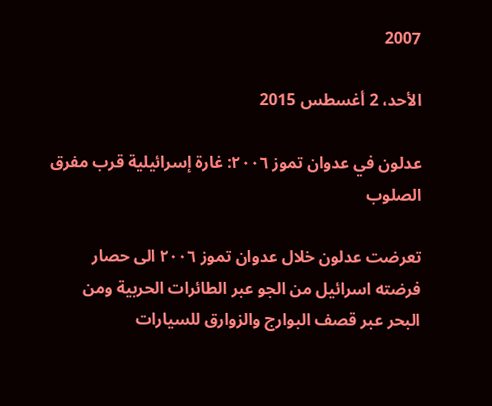2007

الأحد، 2 أغسطس 2015

عدلون في عدوان تموز ٢٠٠٦: غارة إسرائيلية قرب مفرق الصلوب

تعرضت عدلون خلال عدوان تموز ٢٠٠٦ الى حصار فرضته اسرائيل من الجو عبر الطائرات الحربية ومن البحر عبر قصف البوارج والزوارق للسيارات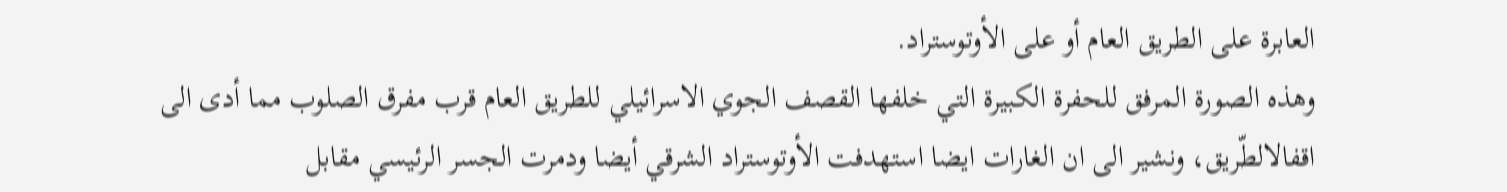العابرة على الطريق العام أو على الأوتوستراد.
وهذه الصورة المرفق للحفرة الكبيرة التي خلفها القصف الجوي الاسرائيلي للطريق العام قرب مفرق الصلوب مما أدى الى اقفالالطّريق، ونشير الى ان الغارات ايضا استهدفت الأوتوستراد الشرقي أيضا ودمرت الجسر الرئيسي مقابل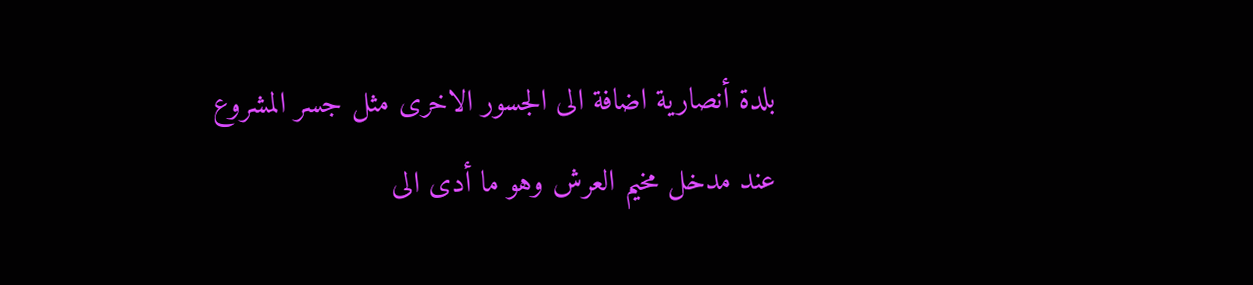بلدة أنصارية اضافة الى الجسور الاخرى مثل جسر المشروع عند مدخل مخيم العرش وهو ما أدى الى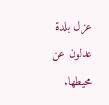عزل بلدة عدلون عن محيطها.